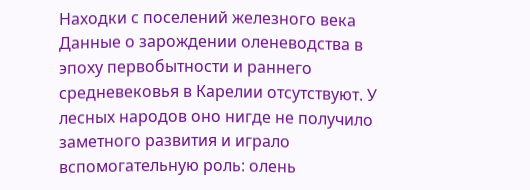Находки с поселений железного века
Данные о зарождении оленеводства в эпоху первобытности и раннего средневековья в Карелии отсутствуют. У лесных народов оно нигде не получило заметного развития и играло вспомогательную роль: олень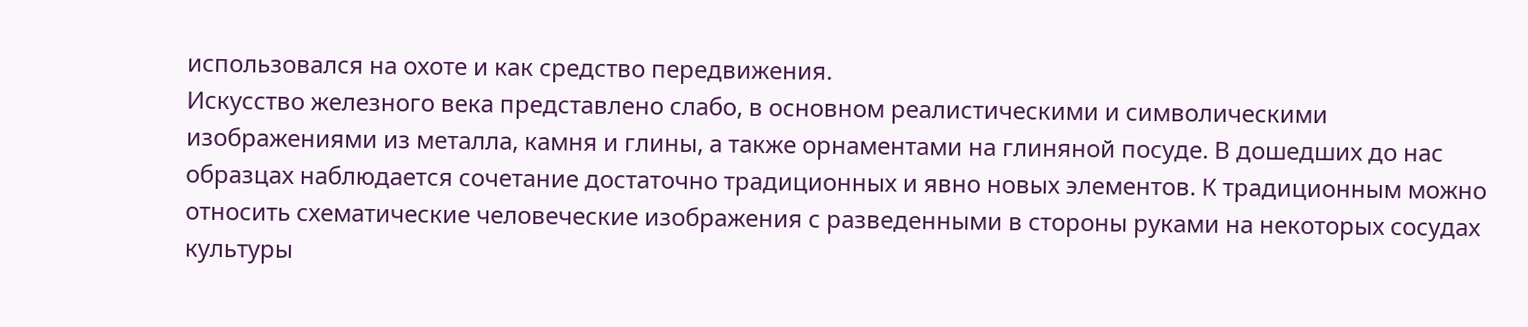использовался на охоте и как средство передвижения.
Искусство железного века представлено слабо, в основном реалистическими и символическими изображениями из металла, камня и глины, а также орнаментами на глиняной посуде. В дошедших до нас образцах наблюдается сочетание достаточно традиционных и явно новых элементов. К традиционным можно относить схематические человеческие изображения с разведенными в стороны руками на некоторых сосудах культуры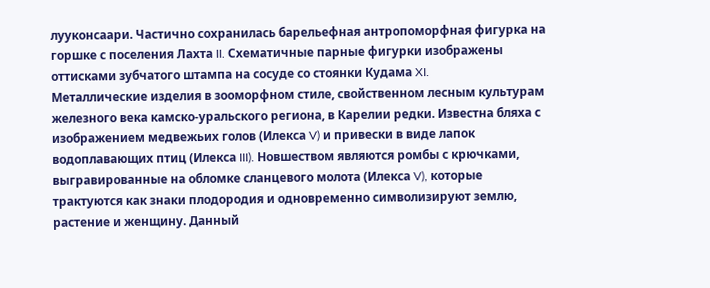лууконсаари. Частично сохранилась барельефная антропоморфная фигурка на горшке с поселения Лахта II. Схематичные парные фигурки изображены оттисками зубчатого штампа на сосуде со стоянки Кудама XI.
Металлические изделия в зооморфном стиле, свойственном лесным культурам железного века камско-уральского региона, в Карелии редки. Известна бляха с изображением медвежьих голов (Илекса V) и привески в виде лапок водоплавающих птиц (Илекса III). Новшеством являются ромбы с крючками, выгравированные на обломке сланцевого молота (Илекса V), которые трактуются как знаки плодородия и одновременно символизируют землю, растение и женщину. Данный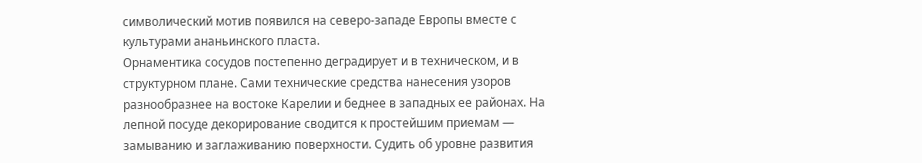символический мотив появился на северо-западе Европы вместе с культурами ананьинского пласта.
Орнаментика сосудов постепенно деградирует и в техническом, и в структурном плане. Сами технические средства нанесения узоров разнообразнее на востоке Карелии и беднее в западных ее районах. На лепной посуде декорирование сводится к простейшим приемам — замыванию и заглаживанию поверхности. Судить об уровне развития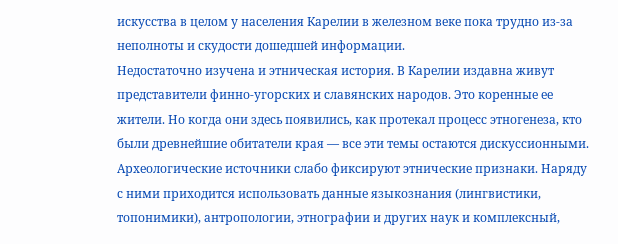искусства в целом у населения Карелии в железном веке пока трудно из-за неполноты и скудости дошедшей информации.
Недостаточно изучена и этническая история. В Карелии издавна живут представители финно-угорских и славянских народов. Это коренные ее жители. Но когда они здесь появились, как протекал процесс этногенеза, кто были древнейшие обитатели края — все эти темы остаются дискуссионными. Археологические источники слабо фиксируют этнические признаки. Наряду с ними приходится использовать данные языкознания (лингвистики, топонимики), антропологии, этнографии и других наук и комплексный,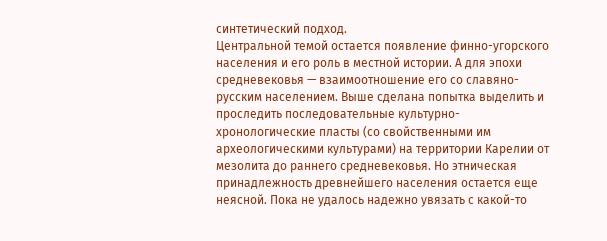синтетический подход.
Центральной темой остается появление финно-угорского населения и его роль в местной истории. А для эпохи средневековья — взаимоотношение его со славяно-русским населением. Выше сделана попытка выделить и проследить последовательные культурно-хронологические пласты (со свойственными им археологическими культурами) на территории Карелии от мезолита до раннего средневековья. Но этническая принадлежность древнейшего населения остается еще неясной. Пока не удалось надежно увязать с какой-то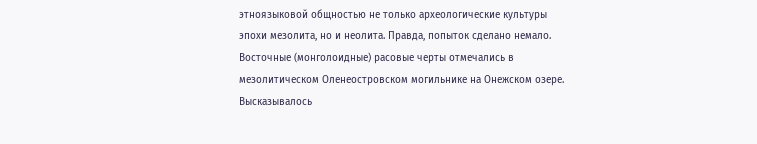этноязыковой общностью не только археологические культуры эпохи мезолита, но и неолита. Правда, попыток сделано немало. Восточные (монголоидные) расовые черты отмечались в мезолитическом Оленеостровском могильнике на Онежском озере. Высказывалось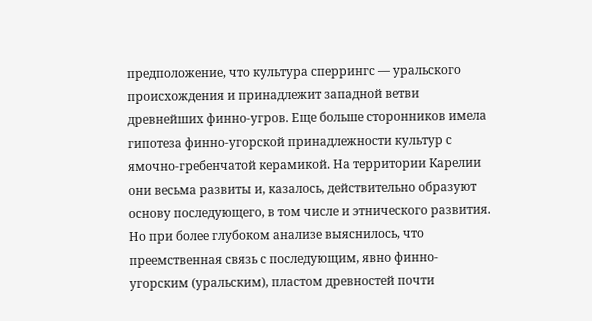предположение, что культура сперрингс — уральского происхождения и принадлежит западной ветви древнейших финно-угров. Еще больше сторонников имела гипотеза финно-угорской принадлежности культур с ямочно-гребенчатой керамикой. На территории Карелии они весьма развиты и, казалось, действительно образуют основу последующего, в том числе и этнического развития. Но при более глубоком анализе выяснилось, что преемственная связь с последующим, явно финно-угорским (уральским), пластом древностей почти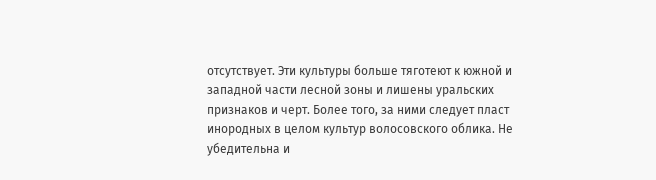отсутствует. Эти культуры больше тяготеют к южной и западной части лесной зоны и лишены уральских признаков и черт. Более того, за ними следует пласт инородных в целом культур волосовского облика. Не убедительна и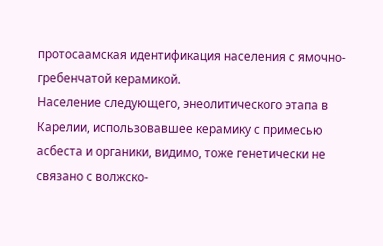протосаамская идентификация населения с ямочно-гребенчатой керамикой.
Население следующего, энеолитического этапа в Карелии, использовавшее керамику с примесью асбеста и органики, видимо, тоже генетически не связано с волжско-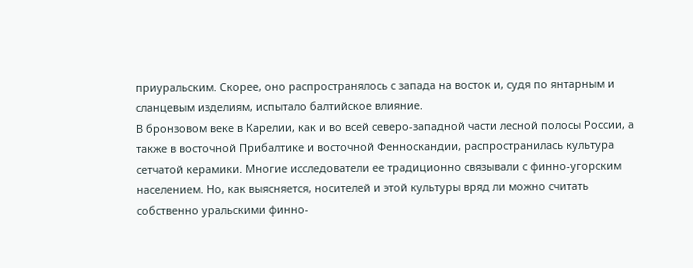приуральским. Скорее, оно распространялось с запада на восток и, судя по янтарным и сланцевым изделиям, испытало балтийское влияние.
В бронзовом веке в Карелии, как и во всей северо-западной части лесной полосы России, а также в восточной Прибалтике и восточной Фенноскандии, распространилась культура сетчатой керамики. Многие исследователи ее традиционно связывали с финно-угорским населением. Но, как выясняется, носителей и этой культуры вряд ли можно считать собственно уральскими финно-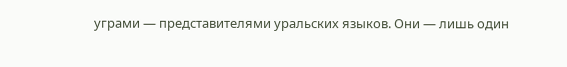уграми — представителями уральских языков. Они — лишь один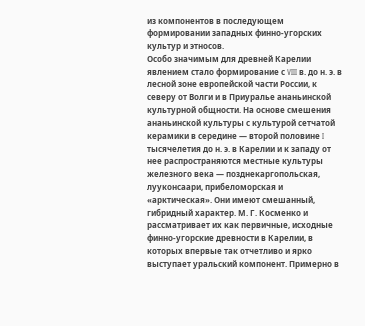из компонентов в последующем формировании западных финно-угорских культур и этносов.
Особо значимым для древней Карелии явлением стало формирование с VIII в. до н. э. в лесной зоне европейской части России, к северу от Волги и в Приуралье ананьинской культурной общности. На основе смешения ананьинской культуры с культурой сетчатой керамики в середине — второй половине I тысячелетия до н. э. в Карелии и к западу от нее распространяются местные культуры железного века — позднекаргопольская, лууконсаари, прибеломорская и «арктическая». Они имеют смешанный, гибридный характер. М. Г. Косменко и рассматривает их как первичные, исходные финно-угорские древности в Карелии, в которых впервые так отчетливо и ярко выступает уральский компонент. Примерно в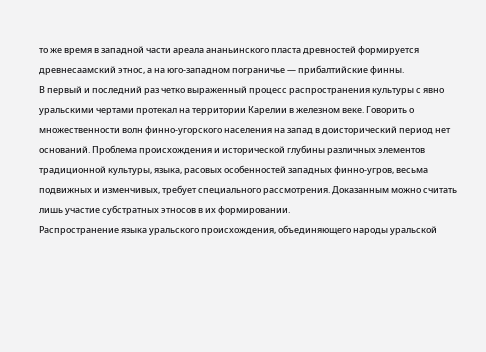то же время в западной части ареала ананьинского пласта древностей формируется древнесаамский этнос, а на юго-западном пограничье — прибалтийские финны.
В первый и последний раз четко выраженный процесс распространения культуры с явно уральскими чертами протекал на территории Карелии в железном веке. Говорить о множественности волн финно-угорского населения на запад в доисторический период нет оснований. Проблема происхождения и исторической глубины различных элементов традиционной культуры, языка, расовых особенностей западных финно-угров, весьма подвижных и изменчивых, требует специального рассмотрения. Доказанным можно считать лишь участие субстратных этносов в их формировании.
Распространение языка уральского происхождения, объединяющего народы уральской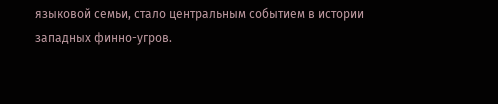языковой семьи, стало центральным событием в истории западных финно-угров.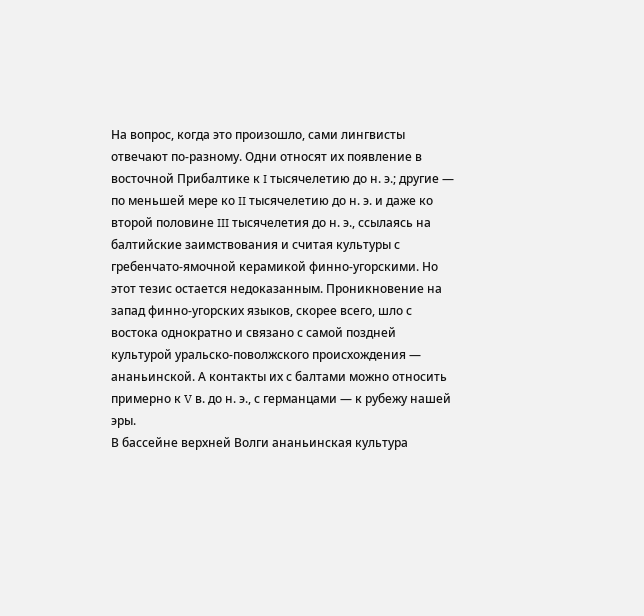На вопрос, когда это произошло, сами лингвисты отвечают по-разному. Одни относят их появление в восточной Прибалтике к I тысячелетию до н. э.; другие — по меньшей мере ко II тысячелетию до н. э. и даже ко второй половине III тысячелетия до н. э., ссылаясь на балтийские заимствования и считая культуры с гребенчато-ямочной керамикой финно-угорскими. Но этот тезис остается недоказанным. Проникновение на запад финно-угорских языков, скорее всего, шло с востока однократно и связано с самой поздней культурой уральско-поволжского происхождения — ананьинской. А контакты их с балтами можно относить примерно к V в. до н. э., с германцами — к рубежу нашей эры.
В бассейне верхней Волги ананьинская культура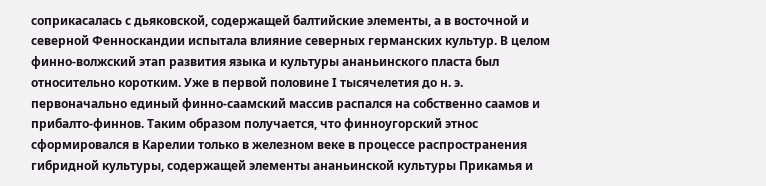соприкасалась с дьяковской, содержащей балтийские элементы, а в восточной и северной Фенноскандии испытала влияние северных германских культур. В целом финно-волжский этап развития языка и культуры ананьинского пласта был относительно коротким. Уже в первой половине I тысячелетия до н. э. первоначально единый финно-саамский массив распался на собственно саамов и прибалто-финнов. Таким образом получается, что финноугорский этнос сформировался в Карелии только в железном веке в процессе распространения гибридной культуры, содержащей элементы ананьинской культуры Прикамья и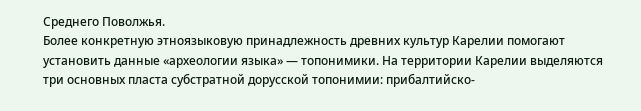Среднего Поволжья.
Более конкретную этноязыковую принадлежность древних культур Карелии помогают установить данные «археологии языка» — топонимики. На территории Карелии выделяются три основных пласта субстратной дорусской топонимии: прибалтийско-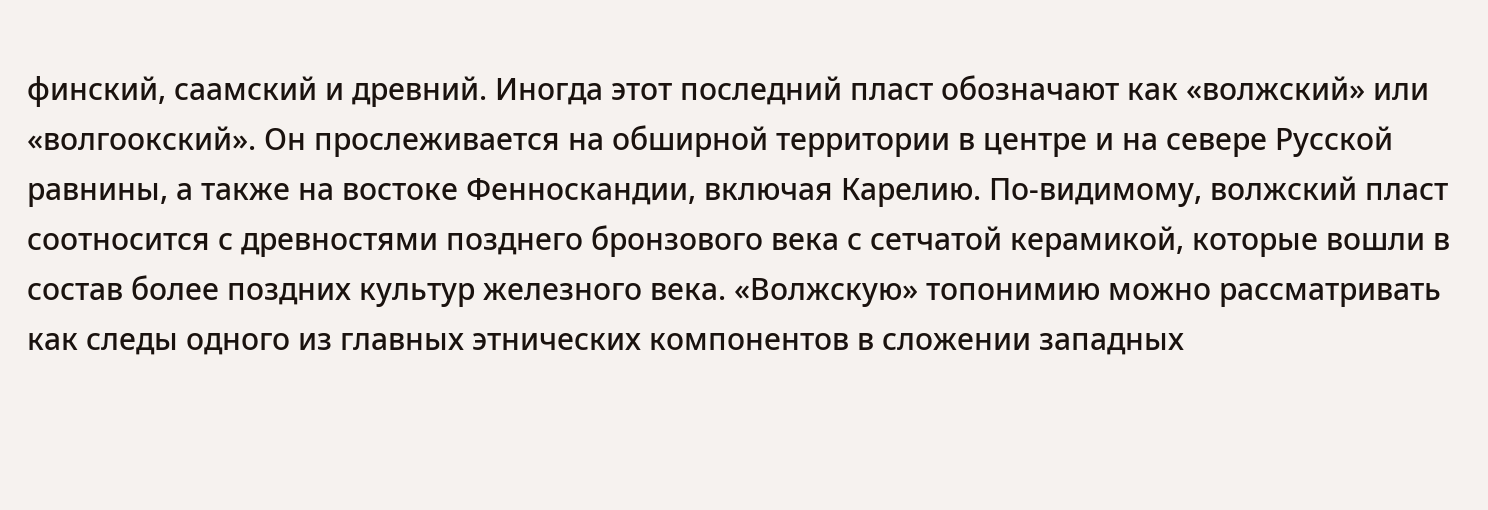финский, саамский и древний. Иногда этот последний пласт обозначают как «волжский» или «волгоокский». Он прослеживается на обширной территории в центре и на севере Русской равнины, а также на востоке Фенноскандии, включая Карелию. По-видимому, волжский пласт соотносится с древностями позднего бронзового века с сетчатой керамикой, которые вошли в состав более поздних культур железного века. «Волжскую» топонимию можно рассматривать как следы одного из главных этнических компонентов в сложении западных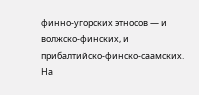финно-угорских этносов — и волжско-финских, и прибалтийско-финско-саамских. На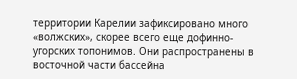территории Карелии зафиксировано много «волжских», скорее всего еще дофинно-угорских топонимов. Они распространены в восточной части бассейна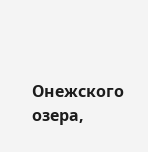Онежского озера,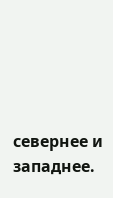севернее и западнее.